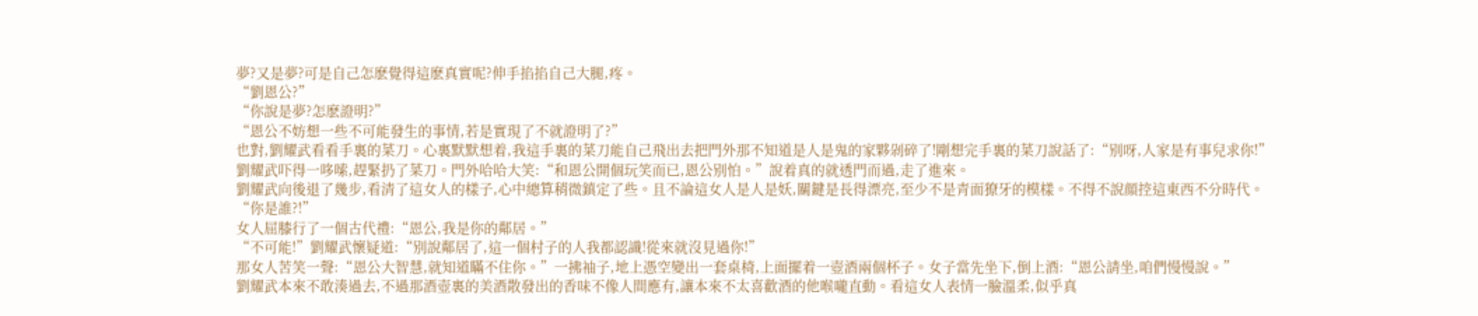夢?又是夢?可是自己怎麽覺得這麽真實呢?伸手掐掐自己大腿,疼。
“劉恩公?”
“你說是夢?怎麽證明?”
“恩公不妨想一些不可能發生的事情,若是實現了不就證明了?”
也對,劉耀武看看手裏的菜刀。心裏默默想着,我這手裏的菜刀能自己飛出去把門外那不知道是人是鬼的家夥剁碎了!剛想完手裏的菜刀說話了:“别呀,人家是有事兒求你!”
劉耀武吓得一哆嗦,趕緊扔了菜刀。門外哈哈大笑:“和恩公開個玩笑而已,恩公别怕。”說着真的就透門而過,走了進來。
劉耀武向後退了幾步,看清了這女人的樣子,心中總算稍微鎮定了些。且不論這女人是人是妖,關鍵是長得漂亮,至少不是青面獠牙的模樣。不得不說顔控這東西不分時代。
“你是誰?!”
女人屈膝行了一個古代禮:“恩公,我是你的鄰居。”
“不可能!”劉耀武懷疑道:“别說鄰居了,這一個村子的人我都認識!從來就沒見過你!”
那女人苦笑一聲:“恩公大智慧,就知道瞞不住你。”一拂袖子,地上憑空變出一套桌椅,上面擺着一壺酒兩個杯子。女子當先坐下,倒上酒:“恩公請坐,咱們慢慢說。”
劉耀武本來不敢湊過去,不過那酒壺裏的美酒散發出的香味不像人間應有,讓本來不太喜歡酒的他喉嚨直動。看這女人表情一臉溫柔,似乎真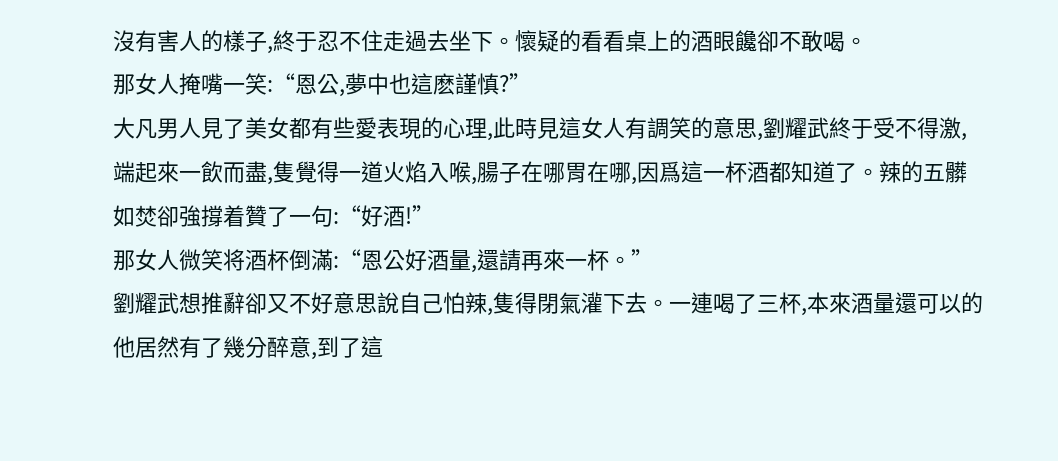沒有害人的樣子,終于忍不住走過去坐下。懷疑的看看桌上的酒眼饞卻不敢喝。
那女人掩嘴一笑:“恩公,夢中也這麽謹慎?”
大凡男人見了美女都有些愛表現的心理,此時見這女人有調笑的意思,劉耀武終于受不得激,端起來一飲而盡,隻覺得一道火焰入喉,腸子在哪胃在哪,因爲這一杯酒都知道了。辣的五髒如焚卻強撐着贊了一句:“好酒!”
那女人微笑将酒杯倒滿:“恩公好酒量,還請再來一杯。”
劉耀武想推辭卻又不好意思說自己怕辣,隻得閉氣灌下去。一連喝了三杯,本來酒量還可以的他居然有了幾分醉意,到了這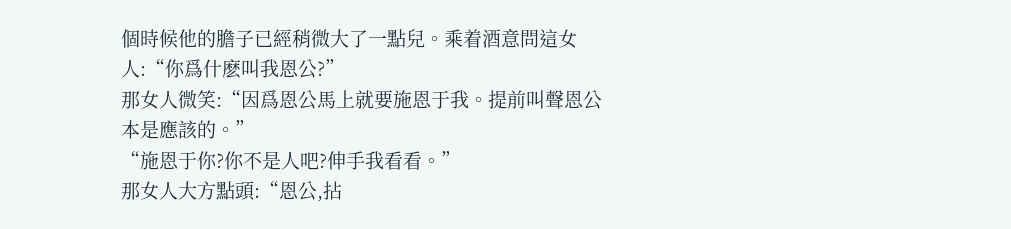個時候他的膽子已經稍微大了一點兒。乘着酒意問這女人:“你爲什麽叫我恩公?”
那女人微笑:“因爲恩公馬上就要施恩于我。提前叫聲恩公本是應該的。”
“施恩于你?你不是人吧?伸手我看看。”
那女人大方點頭:“恩公,拈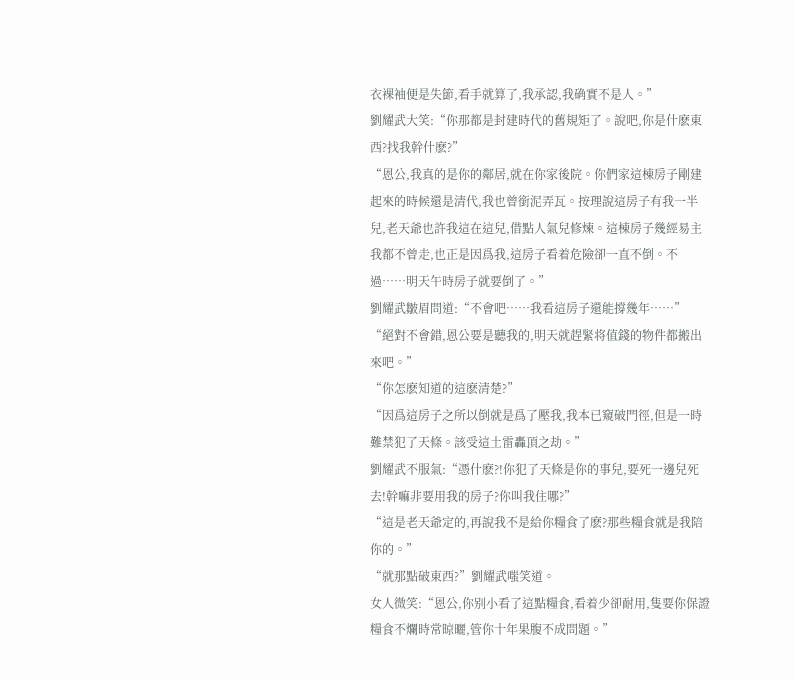衣裸袖便是失節,看手就算了,我承認,我确實不是人。”
劉耀武大笑:“你那都是封建時代的舊規矩了。說吧,你是什麽東西?找我幹什麽?”
“恩公,我真的是你的鄰居,就在你家後院。你們家這棟房子剛建起來的時候還是清代,我也曾銜泥弄瓦。按理說這房子有我一半兒,老天爺也許我這在這兒,借點人氣兒修煉。這棟房子幾經易主我都不曾走,也正是因爲我,這房子看着危險卻一直不倒。不過……明天午時房子就要倒了。”
劉耀武皺眉問道:“不會吧……我看這房子還能撐幾年……”
“絕對不會錯,恩公要是聽我的,明天就趕緊将值錢的物件都搬出來吧。”
“你怎麽知道的這麽清楚?”
“因爲這房子之所以倒就是爲了壓我,我本已窺破門徑,但是一時難禁犯了天條。該受這土雷轟頂之劫。”
劉耀武不服氣:“憑什麽?!你犯了天條是你的事兒,要死一邊兒死去!幹嘛非要用我的房子?你叫我住哪?”
“這是老天爺定的,再說我不是給你糧食了麽?那些糧食就是我陪你的。”
“就那點破東西?”劉耀武嗤笑道。
女人微笑:“恩公,你别小看了這點糧食,看着少卻耐用,隻要你保證糧食不爛時常晾曬,管你十年果腹不成問題。”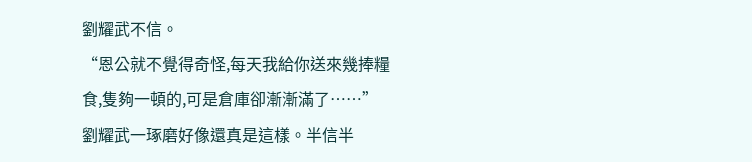劉耀武不信。
“恩公就不覺得奇怪,每天我給你送來幾捧糧食,隻夠一頓的,可是倉庫卻漸漸滿了……”
劉耀武一琢磨好像還真是這樣。半信半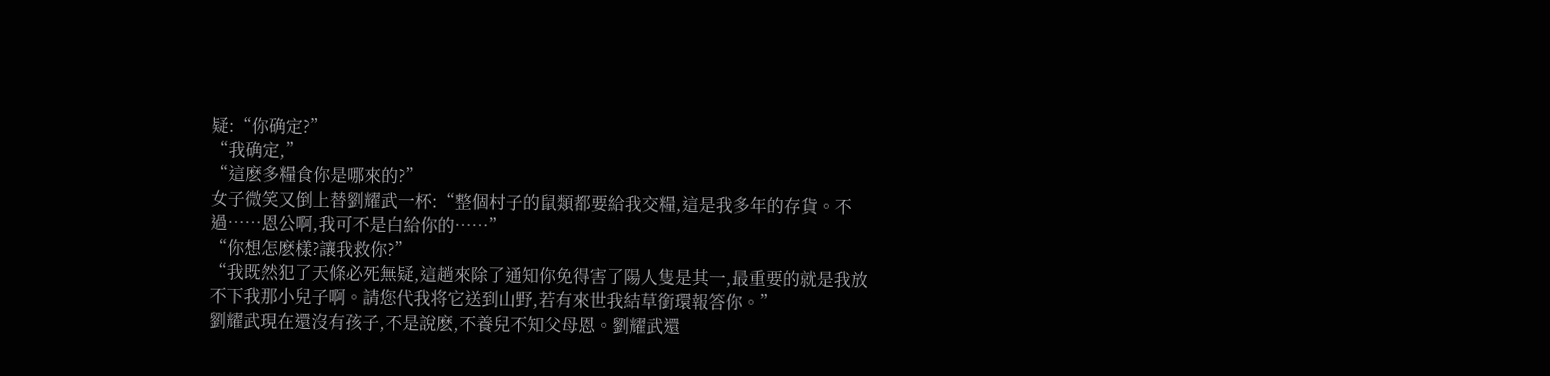疑:“你确定?”
“我确定,”
“這麽多糧食你是哪來的?”
女子微笑又倒上替劉耀武一杯:“整個村子的鼠類都要給我交糧,這是我多年的存貨。不過……恩公啊,我可不是白給你的……”
“你想怎麽樣?讓我救你?”
“我既然犯了天條必死無疑,這趟來除了通知你免得害了陽人隻是其一,最重要的就是我放不下我那小兒子啊。請您代我将它送到山野,若有來世我結草銜環報答你。”
劉耀武現在還沒有孩子,不是說麽,不養兒不知父母恩。劉耀武還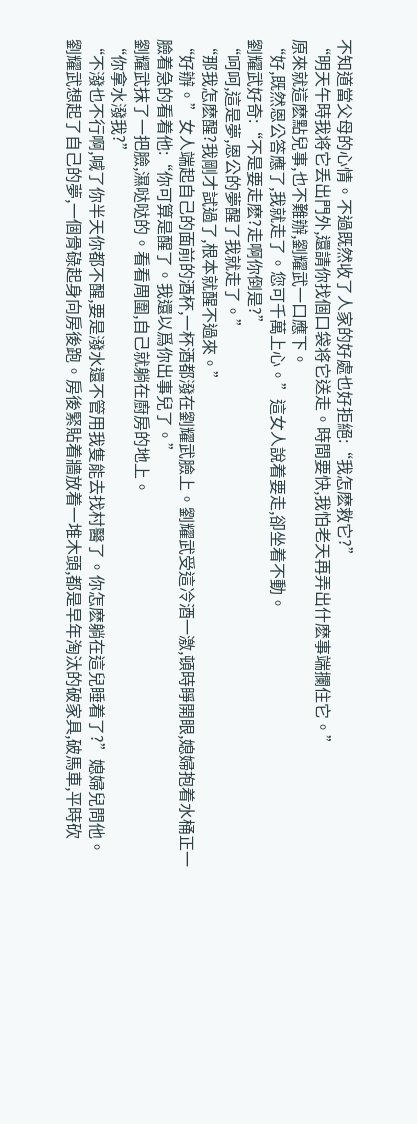不知道當父母的心情。不過既然收了人家的好處也好拒絕:“我怎麽救它?”
“明天午時我将它丢出門外,還請你找個口袋将它送走。時間要快,我怕老天再弄出什麽事端攔住它。”
原來就這麽點兒事,也不難辦,劉耀武一口應下。
“好,既然恩公答應了,我就走了。您可千萬上心。”這女人說着要走,卻坐着不動。
劉耀武好奇:“不是要走麽?走啊你倒是?”
“呵呵,這是夢,恩公的夢醒了我就走了。”
“那我怎麽醒?我剛才試過了,根本就醒不過來。”
“好辦。”女人端起自己的面前的酒杯,一杯酒都潑在劉耀武臉上。劉耀武受這冷酒一激,頓時睜開眼,媳婦抱着水桶正一臉着急的看着他:“你可算是醒了。我還以爲你出事兒了。”
劉耀武抹了一把臉,濕哒哒的。看看周圍,自己就躺在廚房的地上。
“你拿水潑我?”
“不潑也不行啊,喊了你半天你都不醒,要是潑水還不管用我隻能去找村醫了。你怎麽躺在這兒睡着了?”媳婦兒問他。
劉耀武想起了自己的夢,一個骨碌起身向房後跑。房後緊貼着牆放着一堆木頭,都是早年淘汰的破家具,破馬車,平時砍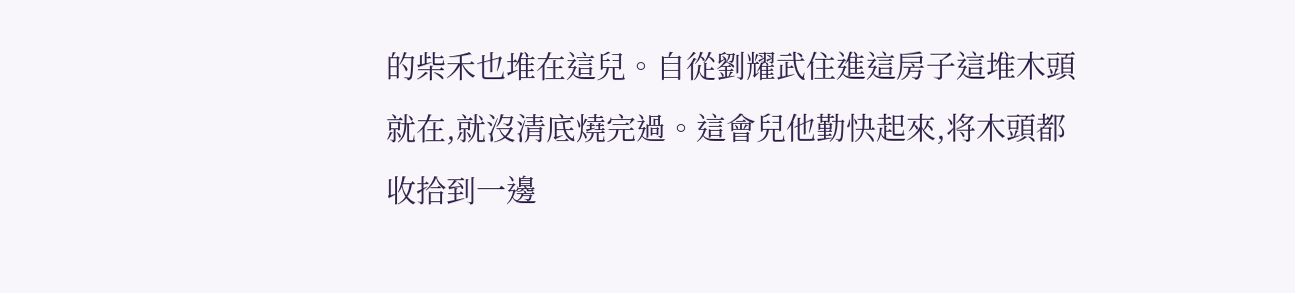的柴禾也堆在這兒。自從劉耀武住進這房子這堆木頭就在,就沒清底燒完過。這會兒他勤快起來,将木頭都收拾到一邊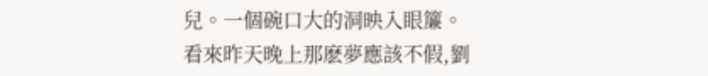兒。一個碗口大的洞映入眼簾。
看來昨天晚上那麽夢應該不假,劉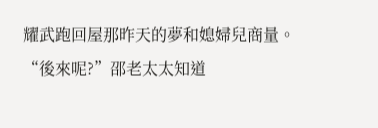耀武跑回屋那昨天的夢和媳婦兒商量。
“後來呢?”邵老太太知道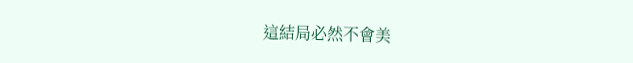這結局必然不會美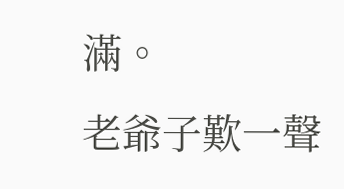滿。
老爺子歎一聲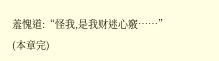羞愧道:“怪我,是我财迷心竅……”
(本章完)